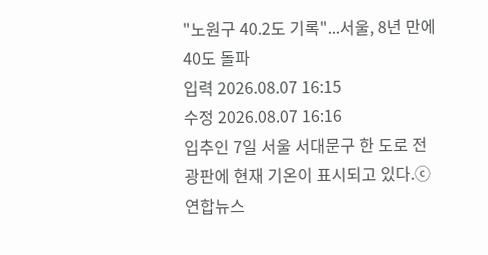"노원구 40.2도 기록"...서울, 8년 만에 40도 돌파
입력 2026.08.07 16:15
수정 2026.08.07 16:16
입추인 7일 서울 서대문구 한 도로 전광판에 현재 기온이 표시되고 있다.ⓒ연합뉴스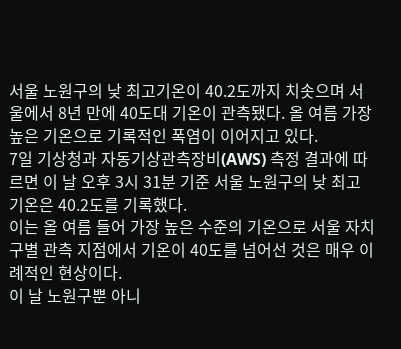서울 노원구의 낮 최고기온이 40.2도까지 치솟으며 서울에서 8년 만에 40도대 기온이 관측됐다. 올 여름 가장 높은 기온으로 기록적인 폭염이 이어지고 있다.
7일 기상청과 자동기상관측장비(AWS) 측정 결과에 따르면 이 날 오후 3시 31분 기준 서울 노원구의 낮 최고기온은 40.2도를 기록했다.
이는 올 여름 들어 가장 높은 수준의 기온으로 서울 자치구별 관측 지점에서 기온이 40도를 넘어선 것은 매우 이례적인 현상이다.
이 날 노원구뿐 아니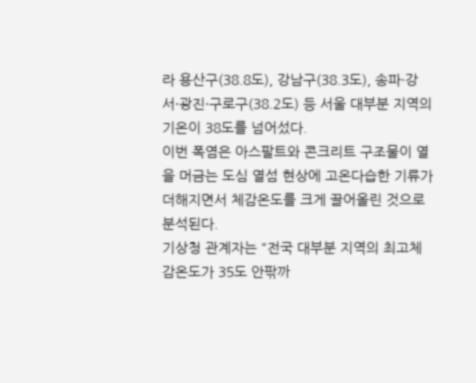라 용산구(38.8도), 강남구(38.3도), 송파·강서·광진·구로구(38.2도) 등 서울 대부분 지역의 기온이 38도를 넘어섰다.
이번 폭염은 아스팔트와 콘크리트 구조물이 열을 머금는 도심 열섬 현상에 고온다습한 기류가 더해지면서 체감온도를 크게 끌어올린 것으로 분석된다.
기상청 관계자는 "전국 대부분 지역의 최고체감온도가 35도 안팎까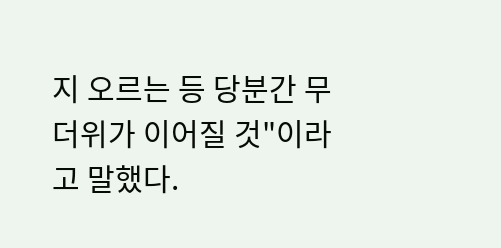지 오르는 등 당분간 무더위가 이어질 것"이라고 말했다.